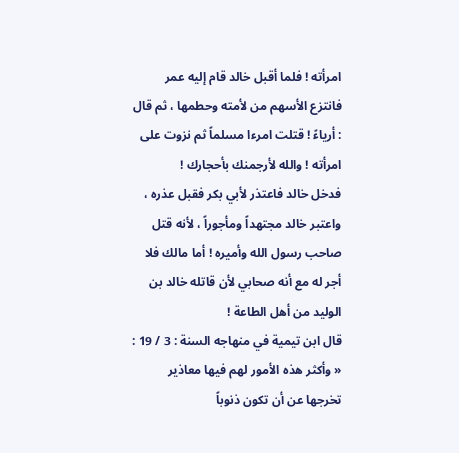امرأته ! فلما أقبل خالد قام إليه عمر فانتزع الأسهم من لأمته وحطمها ، ثم قال : أرياءً ! قتلت امرءا مسلماً ثم نزوت على امرأته ! والله لأرجمنك بأحجارك !
فدخل خالد فاعتذر لأبي بكر فقبل عذره ، واعتبر خالد مجتهداً ومأجوراً ، لأنه قتل صاحب رسول الله وأميره ! أما مالك فلا أجر له مع أنه صحابي لأن قاتله خالد بن الوليد من أهل الطاعة !
قال ابن تيمية في منهاجه السنة : 3 / 19 : « وأكثر هذه الأمور لهم فيها معاذير تخرجها عن أن تكون ذنوباً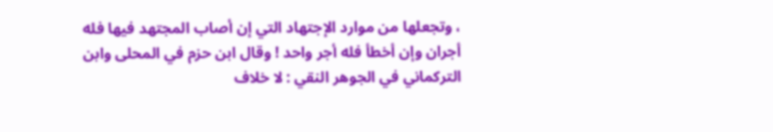، وتجعلها من موارد الإجتهاد التي إن أصاب المجتهد فيها فله أجران وإن أخطأ فله أجر واحد ! وقال ابن حزم في المحلى وابن التركماني في الجوهر النقي : لا خلاف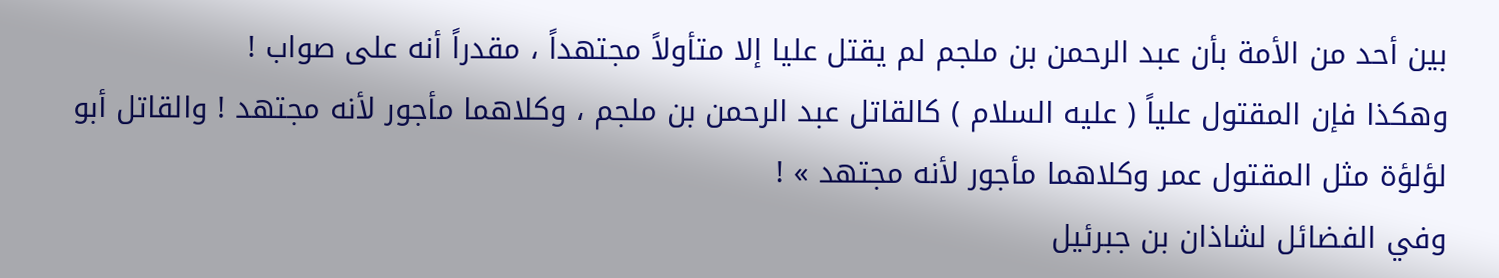بين أحد من الأمة بأن عبد الرحمن بن ملجم لم يقتل عليا إلا متأولاً مجتهداً ، مقدراً أنه على صواب !
وهكذا فإن المقتول علياً ( عليه السلام ) كالقاتل عبد الرحمن بن ملجم ، وكلاهما مأجور لأنه مجتهد ! والقاتل أبو لؤلؤة مثل المقتول عمر وكلاهما مأجور لأنه مجتهد » !
وفي الفضائل لشاذان بن جبرئيل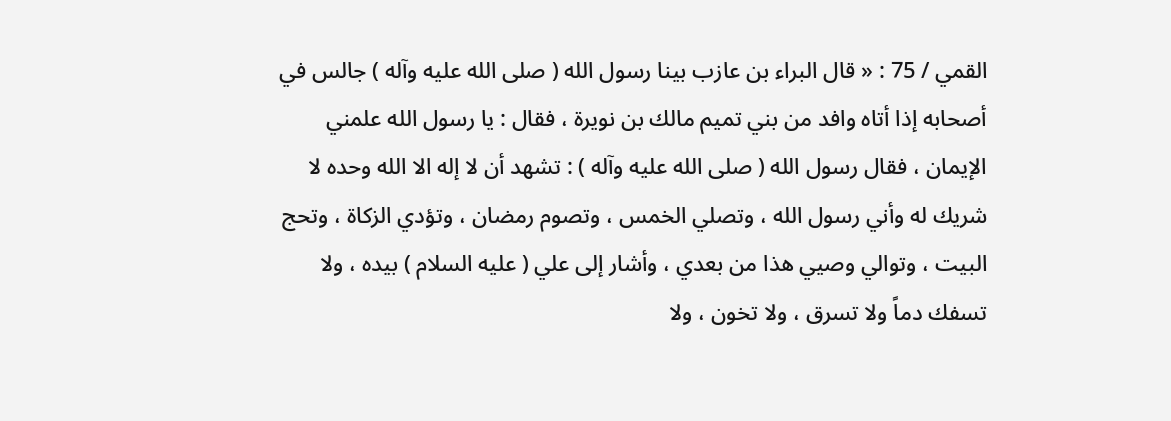القمي / 75 : « قال البراء بن عازب بينا رسول الله ( صلى الله عليه وآله ) جالس في أصحابه إذا أتاه وافد من بني تميم مالك بن نويرة ، فقال : يا رسول الله علمني الإيمان ، فقال رسول الله ( صلى الله عليه وآله ) : تشهد أن لا إله الا الله وحده لا شريك له وأني رسول الله ، وتصلي الخمس ، وتصوم رمضان ، وتؤدي الزكاة ، وتحج البيت ، وتوالي وصيي هذا من بعدي ، وأشار إلى علي ( عليه السلام ) بيده ، ولا تسفك دماً ولا تسرق ، ولا تخون ، ولا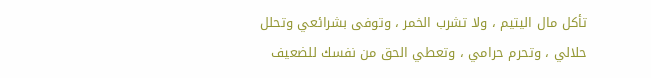تأكل مال اليتيم ، ولا تشرب الخمر ، وتوفى بشرائعي وتحلل حلالي ، وتحرم حرامي ، وتعطي الحق من نفسك للضعيف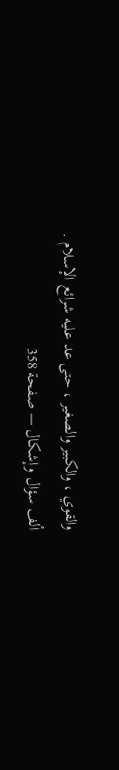والقوي ، والكبير والصغير ، حتى عد عليه شرائع الإسلام .
ألف سؤال وإشكال — صفحة 358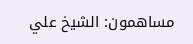مساهمون: الشيخ علي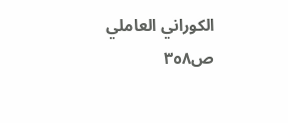الكوراني العاملي
ص٣٥٨